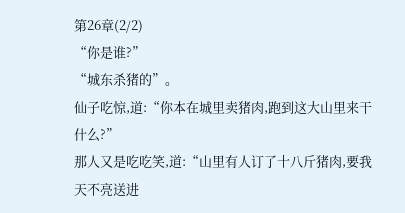第26章(2/2)
“你是谁?”
“城东杀猪的”。
仙子吃惊,道:“你本在城里卖猪肉,跑到这大山里来干什么?”
那人又是吃吃笑,道:“山里有人订了十八斤猪肉,要我天不亮送进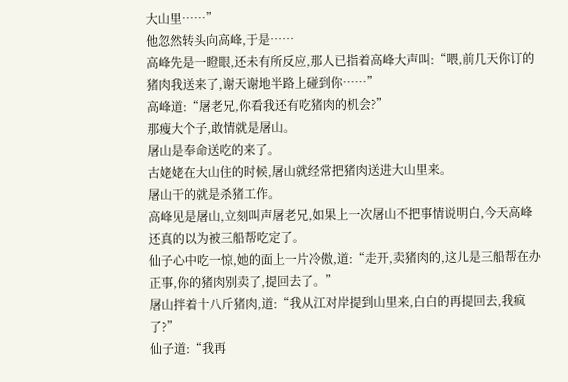大山里……”
他忽然转头向高峰,于是……
高峰先是一瞪眼,还未有所反应,那人已指着高峰大声叫:“喂,前几天你订的猪肉我送来了,谢天谢地半路上碰到你……”
高峰道:“屠老兄,你看我还有吃猪肉的机会?”
那瘦大个子,敢情就是屠山。
屠山是奉命送吃的来了。
古姥姥在大山住的时候,屠山就经常把猪肉送进大山里来。
屠山干的就是杀猪工作。
高峰见是屠山,立刻叫声屠老兄,如果上一次屠山不把事情说明白,今天高峰还真的以为被三船帮吃定了。
仙子心中吃一惊,她的面上一片冷傲,道:“走开,卖猪肉的,这儿是三船帮在办正事,你的猪肉别卖了,提回去了。”
屠山拌着十八斤猪肉,道:“我从江对岸提到山里来,白白的再提回去,我疯了?”
仙子道:“我再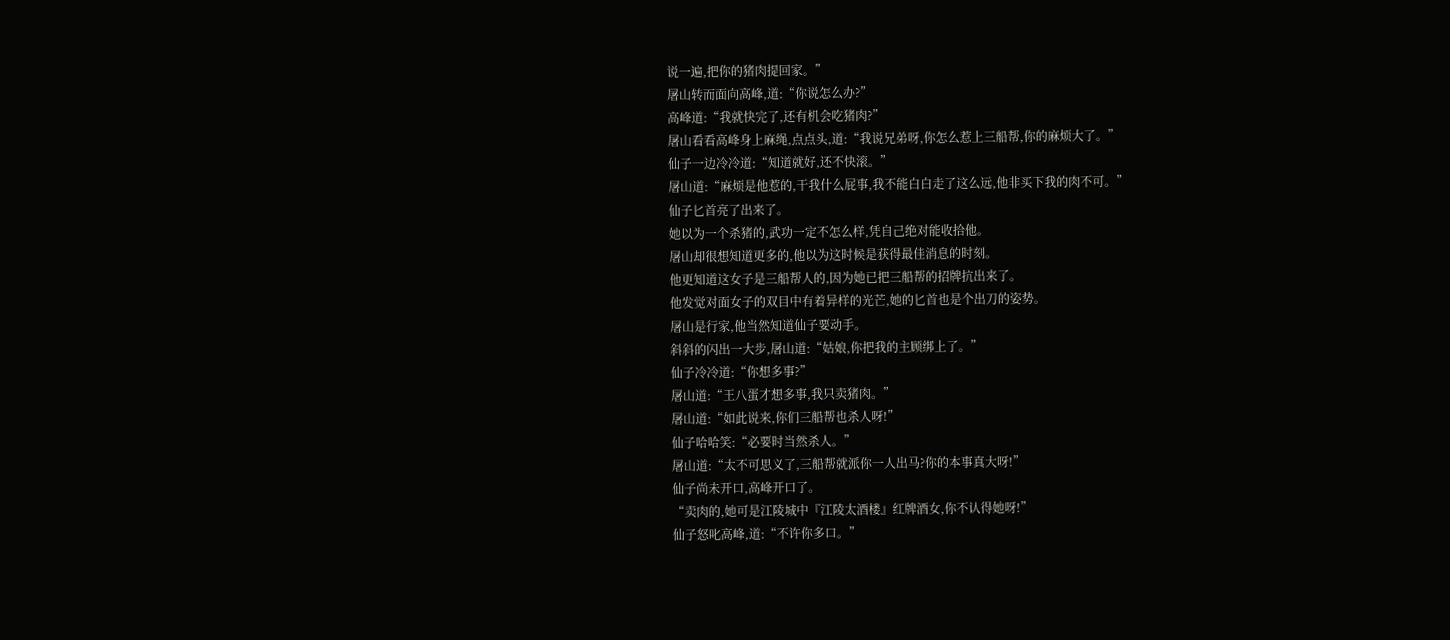说一遍,把你的猪肉提回家。”
屠山转而面向高峰,道:“你说怎么办?”
高峰道:“我就快完了,还有机会吃猪肉?”
屠山看看高峰身上麻绳,点点头,道:“我说兄弟呀,你怎么惹上三船帮,你的麻烦大了。”
仙子一边冷冷道:“知道就好,还不快滚。”
屠山道:“麻烦是他惹的,干我什么屁事,我不能白白走了这么远,他非买下我的肉不可。”
仙子匕首亮了出来了。
她以为一个杀猪的,武功一定不怎么样,凭自己绝对能收拾他。
屠山却很想知道更多的,他以为这时候是获得最佳消息的时刻。
他更知道这女子是三船帮人的,因为她已把三船帮的招牌抗出来了。
他发觉对面女子的双目中有着异样的光芒,她的匕首也是个出刀的姿势。
屠山是行家,他当然知道仙子要动手。
斜斜的闪出一大步,屠山道:“姑娘,你把我的主顾绑上了。”
仙子冷冷道:“你想多事?”
屠山道:“王八蛋才想多事,我只卖猪肉。”
屠山道:“如此说来,你们三船帮也杀人呀!”
仙子哈哈笑:“必要时当然杀人。”
屠山道:“太不可思义了,三船帮就派你一人出马?你的本事真大呀!”
仙子尚未开口,高峰开口了。
“卖肉的,她可是江陵城中『江陵太酒楼』红牌酒女,你不认得她呀!”
仙子怒叱高峰,道:“不许你多口。”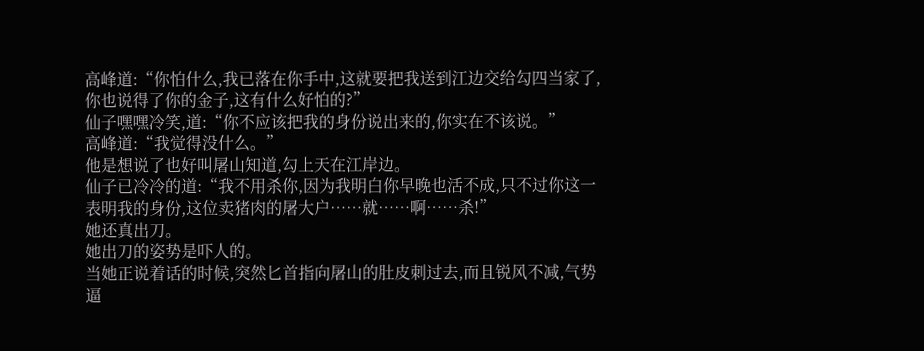高峰道:“你怕什么,我已落在你手中,这就要把我送到江边交给勾四当家了,你也说得了你的金子,这有什么好怕的?”
仙子嘿嘿冷笑,道:“你不应该把我的身份说出来的,你实在不该说。”
高峰道:“我觉得没什么。”
他是想说了也好叫屠山知道,勾上天在江岸边。
仙子已冷冷的道:“我不用杀你,因为我明白你早晚也活不成,只不过你这一表明我的身份,这位卖猪肉的屠大户……就……啊……杀!”
她还真出刀。
她出刀的姿势是吓人的。
当她正说着话的时候,突然匕首指向屠山的肚皮刺过去,而且锐风不减,气势逼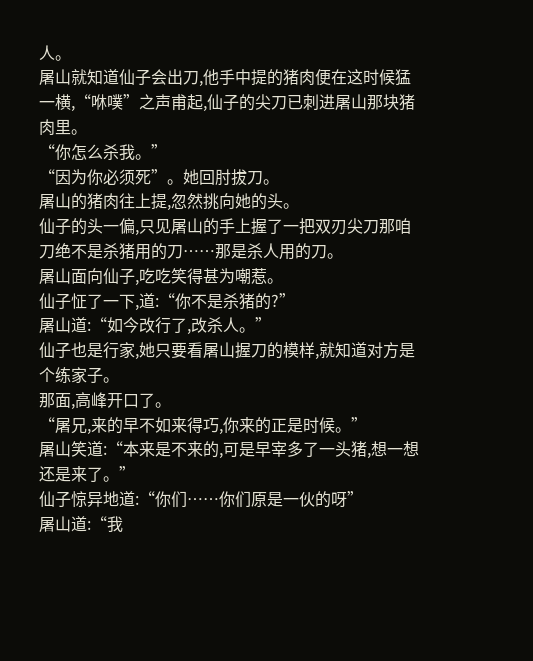人。
屠山就知道仙子会出刀,他手中提的猪肉便在这时候猛一横,“咻噗”之声甫起,仙子的尖刀已刺进屠山那块猪肉里。
“你怎么杀我。”
“因为你必须死”。她回肘拔刀。
屠山的猪肉往上提,忽然挑向她的头。
仙子的头一偏,只见屠山的手上握了一把双刃尖刀那咱刀绝不是杀猪用的刀……那是杀人用的刀。
屠山面向仙子,吃吃笑得甚为嘲惹。
仙子怔了一下,道:“你不是杀猪的?”
屠山道:“如今改行了,改杀人。”
仙子也是行家,她只要看屠山握刀的模样,就知道对方是个练家子。
那面,高峰开口了。
“屠兄,来的早不如来得巧,你来的正是时候。”
屠山笑道:“本来是不来的,可是早宰多了一头猪,想一想还是来了。”
仙子惊异地道:“你们……你们原是一伙的呀”
屠山道:“我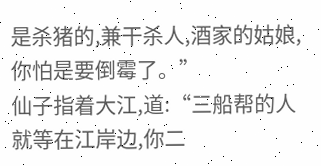是杀猪的,兼干杀人,酒家的姑娘,你怕是要倒霉了。”
仙子指着大江,道:“三船帮的人就等在江岸边,你二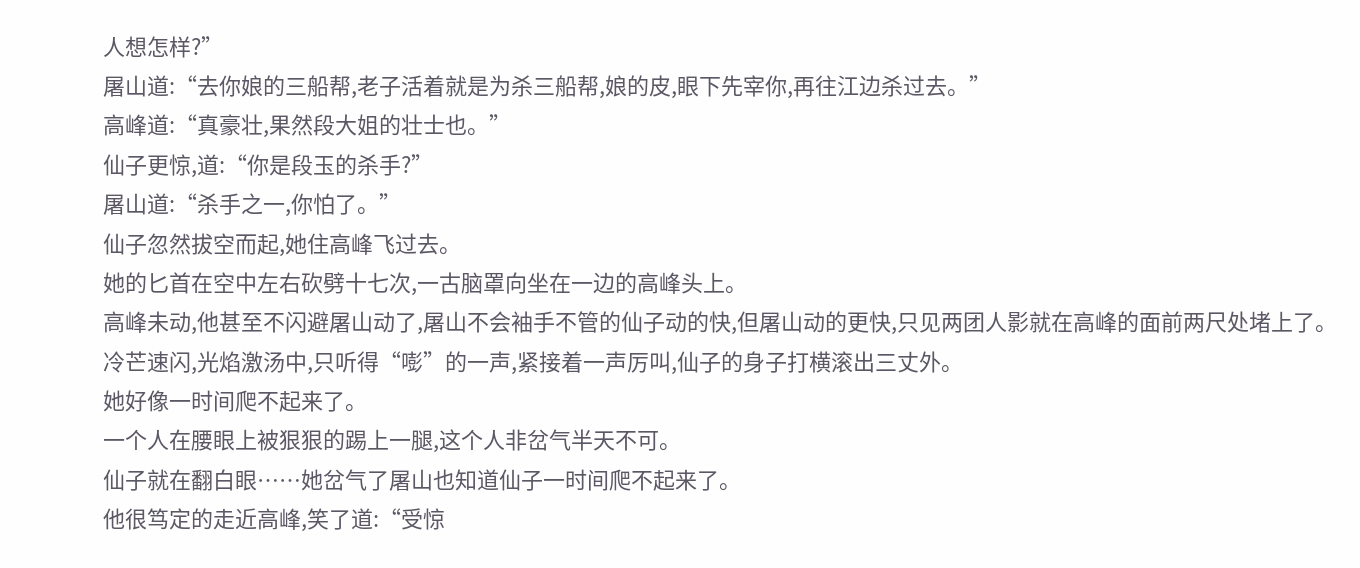人想怎样?”
屠山道:“去你娘的三船帮,老子活着就是为杀三船帮,娘的皮,眼下先宰你,再往江边杀过去。”
高峰道:“真豪壮,果然段大姐的壮士也。”
仙子更惊,道:“你是段玉的杀手?”
屠山道:“杀手之一,你怕了。”
仙子忽然拔空而起,她住高峰飞过去。
她的匕首在空中左右砍劈十七次,一古脑罩向坐在一边的高峰头上。
高峰未动,他甚至不闪避屠山动了,屠山不会袖手不管的仙子动的快,但屠山动的更快,只见两团人影就在高峰的面前两尺处堵上了。
冷芒速闪,光焰激汤中,只听得“嘭”的一声,紧接着一声厉叫,仙子的身子打横滚出三丈外。
她好像一时间爬不起来了。
一个人在腰眼上被狠狠的踢上一腿,这个人非岔气半天不可。
仙子就在翻白眼……她岔气了屠山也知道仙子一时间爬不起来了。
他很笃定的走近高峰,笑了道:“受惊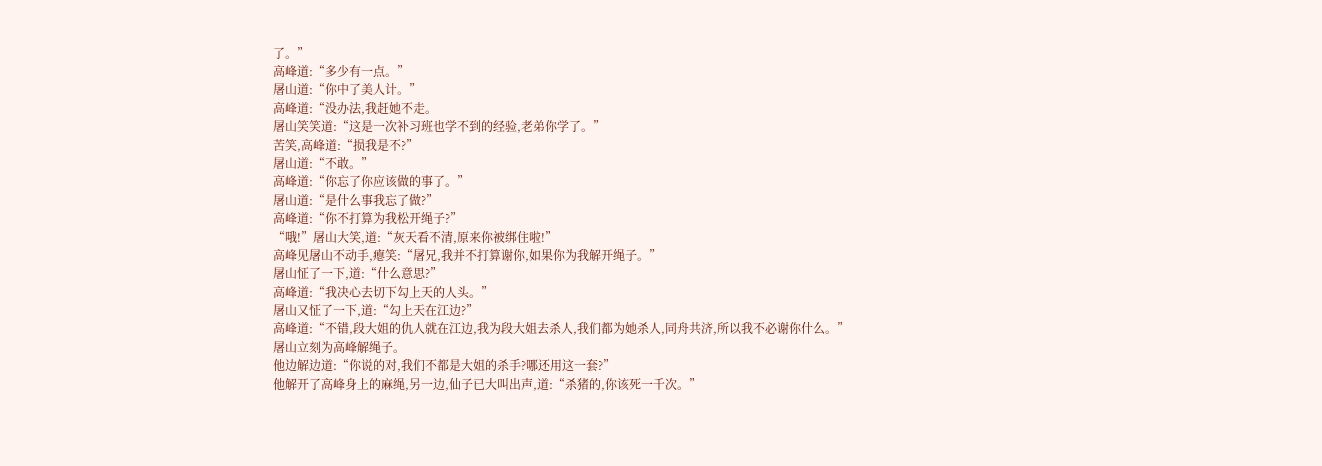了。”
高峰道:“多少有一点。”
屠山道:“你中了美人计。”
高峰道:“没办法,我赶她不走。
屠山笑笑道:“这是一次补习班也学不到的经验,老弟你学了。”
苦笑,高峰道:“损我是不?”
屠山道:“不敢。”
高峰道:“你忘了你应该做的事了。”
屠山道:“是什么事我忘了做?”
高峰道:“你不打算为我松开绳子?”
“哦!”屠山大笑,道:“灰天看不清,原来你被绑住啦!”
高峰见屠山不动手,瘪笑:“屠兄,我并不打算谢你,如果你为我解开绳子。”
屠山怔了一下,道:“什么意思?”
高峰道:“我决心去切下勾上天的人头。”
屠山又怔了一下,道:“勾上天在江边?”
高峰道:“不错,段大姐的仇人就在江边,我为段大姐去杀人,我们都为她杀人,同舟共济,所以我不必谢你什么。”
屠山立刻为高峰解绳子。
他边解边道:“你说的对,我们不都是大姐的杀手?哪还用这一套?”
他解开了高峰身上的麻绳,另一边,仙子已大叫出声,道:“杀猪的,你该死一千次。”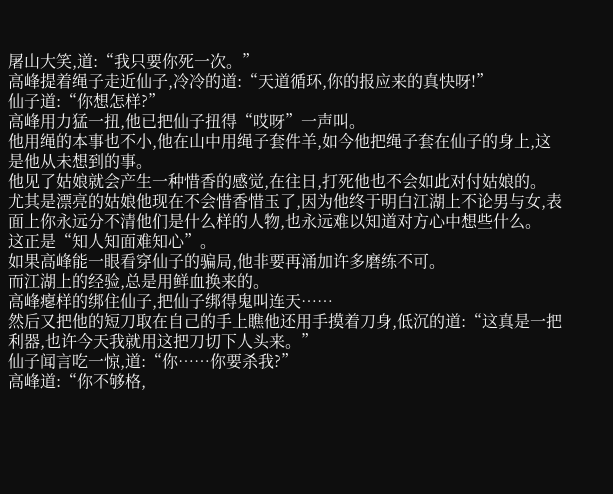屠山大笑,道:“我只要你死一次。”
高峰提着绳子走近仙子,冷冷的道:“天道循环,你的报应来的真快呀!”
仙子道:“你想怎样?”
高峰用力猛一扭,他已把仙子扭得“哎呀”一声叫。
他用绳的本事也不小,他在山中用绳子套件羊,如今他把绳子套在仙子的身上,这是他从未想到的事。
他见了姑娘就会产生一种惜香的感觉,在往日,打死他也不会如此对付姑娘的。
尤其是漂亮的姑娘他现在不会惜香惜玉了,因为他终于明白江湖上不论男与女,表面上你永远分不清他们是什么样的人物,也永远难以知道对方心中想些什么。
这正是“知人知面难知心”。
如果高峰能一眼看穿仙子的骗局,他非要再涌加许多磨练不可。
而江湖上的经验,总是用鲜血换来的。
高峰瘪样的绑住仙子,把仙子绑得鬼叫连天……
然后又把他的短刀取在自己的手上瞧他还用手摸着刀身,低沉的道:“这真是一把利器,也许今天我就用这把刀切下人头来。”
仙子闻言吃一惊,道:“你……你要杀我?”
高峰道:“你不够格,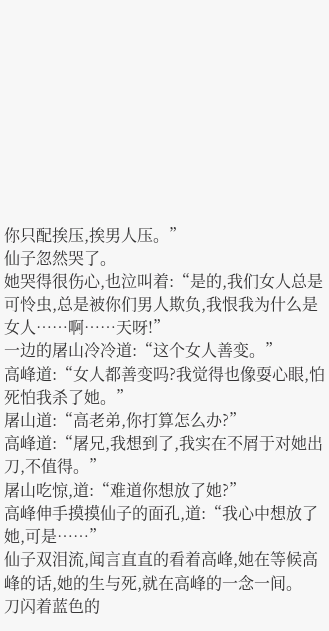你只配挨压,挨男人压。”
仙子忽然哭了。
她哭得很伤心,也泣叫着:“是的,我们女人总是可怜虫,总是被你们男人欺负,我恨我为什么是女人……啊……天呀!”
一边的屠山冷冷道:“这个女人善变。”
高峰道:“女人都善变吗?我觉得也像耍心眼,怕死怕我杀了她。”
屠山道:“高老弟,你打算怎么办?”
高峰道:“屠兄,我想到了,我实在不屑于对她出刀,不值得。”
屠山吃惊,道:“难道你想放了她?”
高峰伸手摸摸仙子的面孔,道:“我心中想放了她,可是……”
仙子双泪流,闻言直直的看着高峰,她在等候高峰的话,她的生与死,就在高峰的一念一间。
刀闪着蓝色的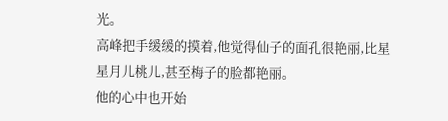光。
高峰把手缓缓的摸着,他觉得仙子的面孔很艳丽,比星星月儿桃儿,甚至梅子的脸都艳丽。
他的心中也开始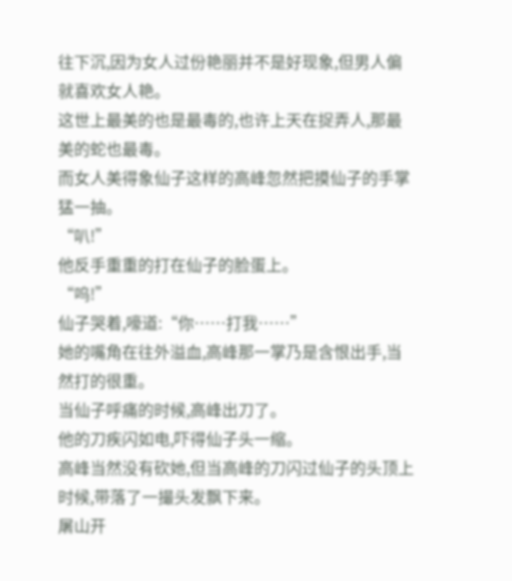往下沉,因为女人过份艳丽并不是好现象,但男人偏就喜欢女人艳。
这世上最美的也是最毒的,也许上天在捉弄人,那最美的蛇也最毒。
而女人美得象仙子这样的高峰忽然把摸仙子的手掌猛一抽。
“叭!”
他反手重重的打在仙子的脸蛋上。
“呜!”
仙子哭着,嚎道:“你……打我……”
她的嘴角在往外溢血,高峰那一掌乃是含恨出手,当然打的很重。
当仙子呼痛的时候,高峰出刀了。
他的刀疾闪如电,吓得仙子头一缩。
高峰当然没有砍她,但当高峰的刀闪过仙子的头顶上时候,带落了一撮头发飘下来。
屠山开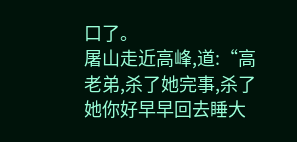口了。
屠山走近高峰,道:“高老弟,杀了她完事,杀了她你好早早回去睡大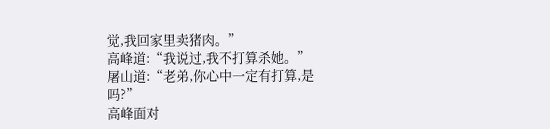觉,我回家里卖猪肉。”
高峰道:“我说过,我不打算杀她。”
屠山道:“老弟,你心中一定有打算,是吗?”
高峰面对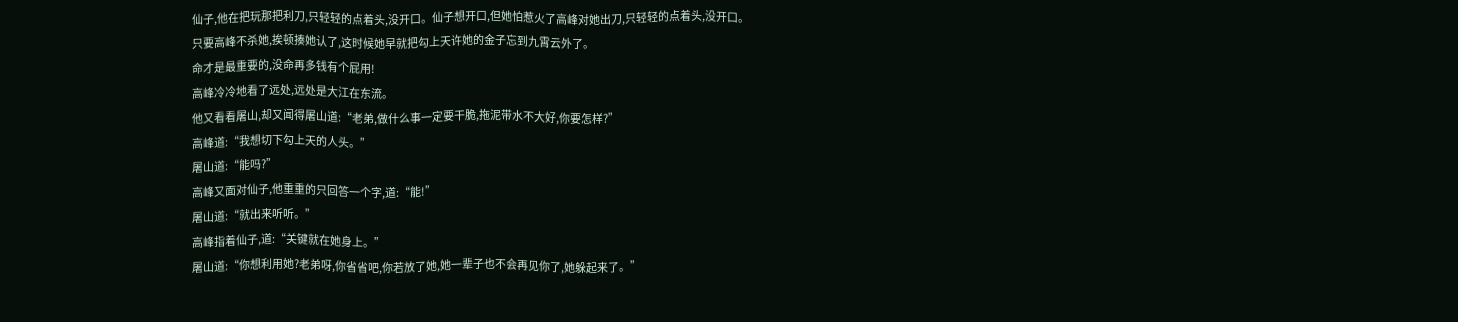仙子,他在把玩那把利刀,只轻轻的点着头,没开口。仙子想开口,但她怕惹火了高峰对她出刀,只轻轻的点着头,没开口。
只要高峰不杀她,挨顿揍她认了,这时候她早就把勾上天许她的金子忘到九霄云外了。
命才是最重要的,没命再多钱有个屁用!
高峰冷冷地看了远处,远处是大江在东流。
他又看看屠山,却又闻得屠山道:“老弟,做什么事一定要干脆,拖泥带水不大好,你要怎样?”
高峰道:“我想切下勾上天的人头。”
屠山道:“能吗?”
高峰又面对仙子,他重重的只回答一个字,道:“能!”
屠山道:“就出来听听。”
高峰指着仙子,道:“关键就在她身上。”
屠山道:“你想利用她?老弟呀,你省省吧,你若放了她,她一辈子也不会再见你了,她躲起来了。”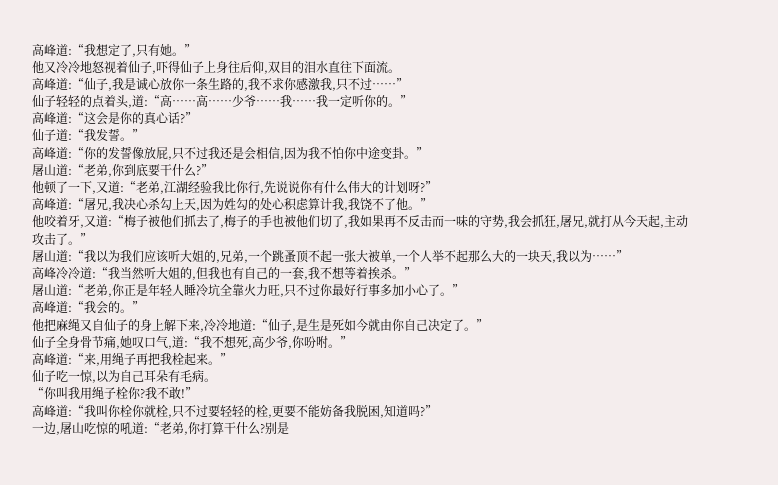高峰道:“我想定了,只有她。”
他又冷冷地怒视着仙子,吓得仙子上身往后仰,双目的泪水直往下面流。
高峰道:“仙子,我是诚心放你一条生路的,我不求你感激我,只不过……”
仙子轻轻的点着头,道:“高……高……少爷……我……我一定听你的。”
高峰道:“这会是你的真心话?”
仙子道:“我发誓。”
高峰道:“你的发誓像放屁,只不过我还是会相信,因为我不怕你中途变卦。”
屠山道:“老弟,你到底要干什么?”
他顿了一下,又道:“老弟,江湖经验我比你行,先说说你有什么伟大的计划呀?”
高峰道:“屠兄,我决心杀勾上天,因为姓勾的处心积虑算计我,我饶不了他。”
他咬着牙,又道:“梅子被他们抓去了,梅子的手也被他们切了,我如果再不反击而一味的守势,我会抓狂,屠兄,就打从今天起,主动攻击了。”
屠山道:“我以为我们应该听大姐的,兄弟,一个跳蚤顶不起一张大被单,一个人举不起那么大的一块天,我以为……”
高峰冷冷道:“我当然听大姐的,但我也有自己的一套,我不想等着挨杀。”
屠山道:“老弟,你正是年轻人睡冷坑全靠火力旺,只不过你最好行事多加小心了。”
高峰道:“我会的。”
他把麻绳又自仙子的身上解下来,冷冷地道:“仙子,是生是死如今就由你自己决定了。”
仙子全身骨节痛,她叹口气,道:“我不想死,高少爷,你吩咐。”
高峰道:“来,用绳子再把我栓起来。”
仙子吃一惊,以为自己耳朵有毛病。
“你叫我用绳子栓你?我不敢!”
高峰道:“我叫你栓你就栓,只不过要轻轻的栓,更要不能妨备我脱困,知道吗?”
一边,屠山吃惊的吼道:“老弟,你打算干什么?别是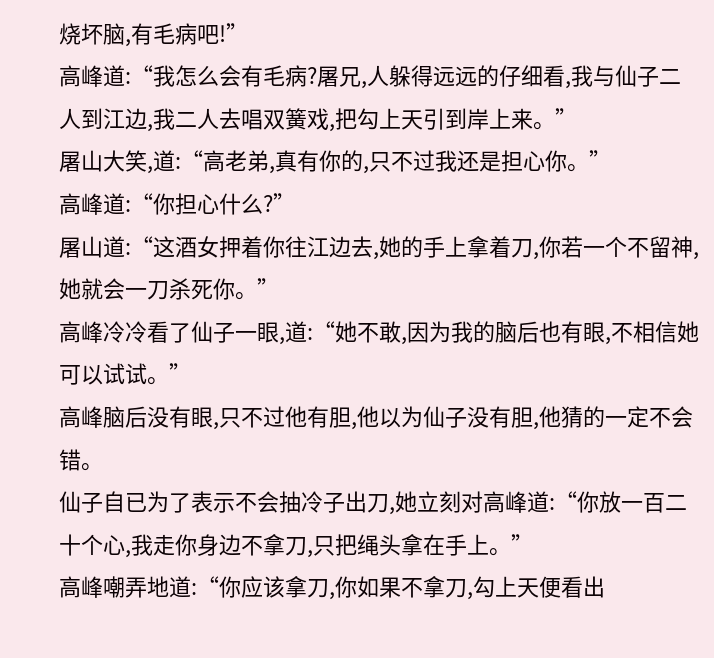烧坏脑,有毛病吧!”
高峰道:“我怎么会有毛病?屠兄,人躲得远远的仔细看,我与仙子二人到江边,我二人去唱双簧戏,把勾上天引到岸上来。”
屠山大笑,道:“高老弟,真有你的,只不过我还是担心你。”
高峰道:“你担心什么?”
屠山道:“这酒女押着你往江边去,她的手上拿着刀,你若一个不留神,她就会一刀杀死你。”
高峰冷冷看了仙子一眼,道:“她不敢,因为我的脑后也有眼,不相信她可以试试。”
高峰脑后没有眼,只不过他有胆,他以为仙子没有胆,他猜的一定不会错。
仙子自已为了表示不会抽冷子出刀,她立刻对高峰道:“你放一百二十个心,我走你身边不拿刀,只把绳头拿在手上。”
高峰嘲弄地道:“你应该拿刀,你如果不拿刀,勾上天便看出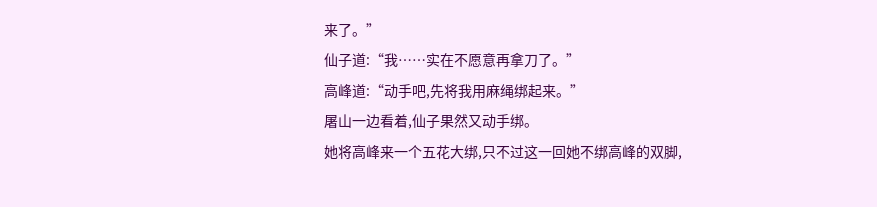来了。”
仙子道:“我……实在不愿意再拿刀了。”
高峰道:“动手吧,先将我用麻绳绑起来。”
屠山一边看着,仙子果然又动手绑。
她将高峰来一个五花大绑,只不过这一回她不绑高峰的双脚,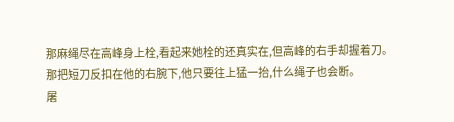那麻绳尽在高峰身上栓,看起来她栓的还真实在,但高峰的右手却握着刀。
那把短刀反扣在他的右腕下,他只要往上猛一抬,什么绳子也会断。
屠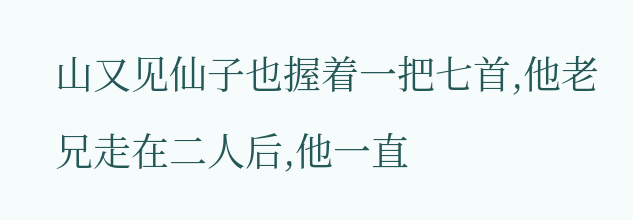山又见仙子也握着一把七首,他老兄走在二人后,他一直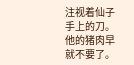注视着仙子手上的刀。
他的猪肉早就不要了。